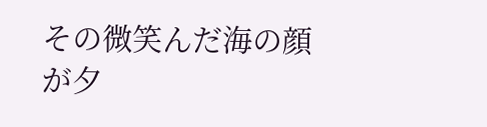その微笑んだ海の顔が夕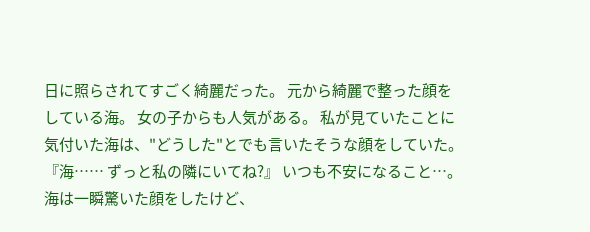日に照らされてすごく綺麗だった。 元から綺麗で整った顔をしている海。 女の子からも人気がある。 私が見ていたことに気付いた海は、"どうした"とでも言いたそうな顔をしていた。 『海…… ずっと私の隣にいてね?』 いつも不安になること…。 海は一瞬驚いた顔をしたけど、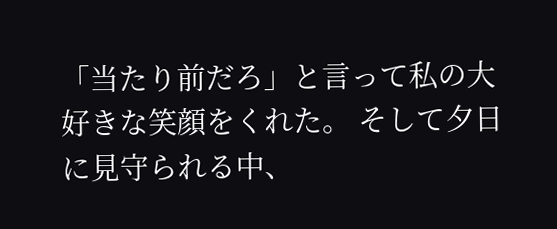「当たり前だろ」と言って私の大好きな笑顔をくれた。 そして夕日に見守られる中、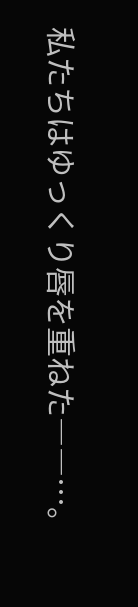私たちはゆっくり唇を重ねた――…。